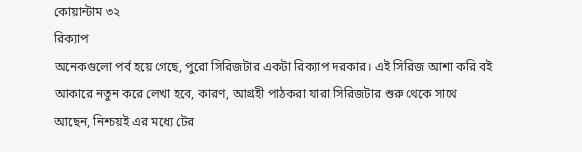কোয়ান্টাম ৩২
রিক্যাপ
অনেকগুলো পর্ব হয়ে গেছে, পুরো সিরিজটার একটা রিক্যাপ দরকার। এই সিরিজ আশা করি বই আকারে নতুন করে লেখা হবে, কারণ, আগ্রহী পাঠকরা যারা সিরিজটার শুরু থেকে সাথে আছেন, নিশ্চয়ই এর মধ্যে টের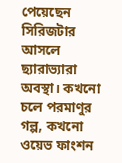পেয়েছেন সিরিজটার আসলে ছ্যারাভ্যারা অবস্থা। কখনো চলে পরমাণুর গল্প, কখনো ওয়েভ ফাংশন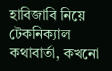হাবিজাবি নিয়ে টেকনিক্যাল কথাবার্তা, কখনো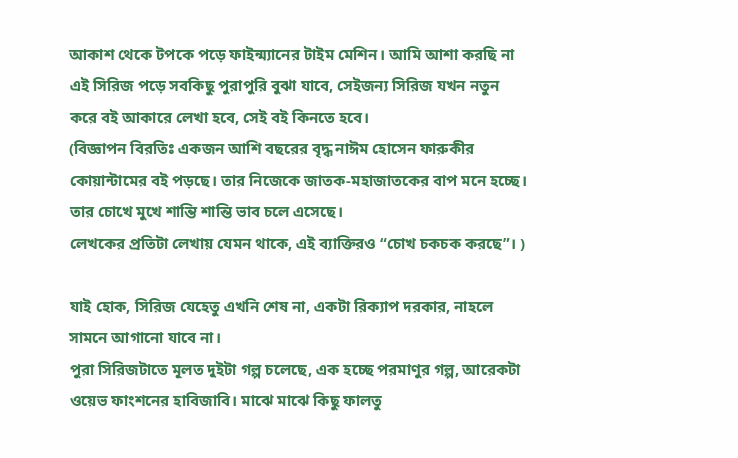আকাশ থেকে টপকে পড়ে ফাইন্ম্যানের টাইম মেশিন। আমি আশা করছি না এই সিরিজ পড়ে সবকিছু পুরাপুরি বুঝা যাবে, সেইজন্য সিরিজ যখন নতুন করে বই আকারে লেখা হবে, সেই বই কিনতে হবে।
(বিজ্ঞাপন বিরতিঃ একজন আশি বছরের বৃদ্ধ নাঈম হোসেন ফারুকীর কোয়ান্টামের বই পড়ছে। তার নিজেকে জাতক-মহাজাতকের বাপ মনে হচ্ছে। তার চোখে মুখে শান্তি শান্তি ভাব চলে এসেছে।
লেখকের প্রতিটা লেখায় যেমন থাকে, এই ব্যাক্তিরও “চোখ চকচক করছে”। )

যাই হোক, সিরিজ যেহেতু এখনি শেষ না, একটা রিক্যাপ দরকার, নাহলে সামনে আগানো যাবে না।
পুরা সিরিজটাতে মূলত দুইটা গল্প চলেছে, এক হচ্ছে পরমাণুর গল্প, আরেকটা ওয়েভ ফাংশনের হাবিজাবি। মাঝে মাঝে কিছু ফালতু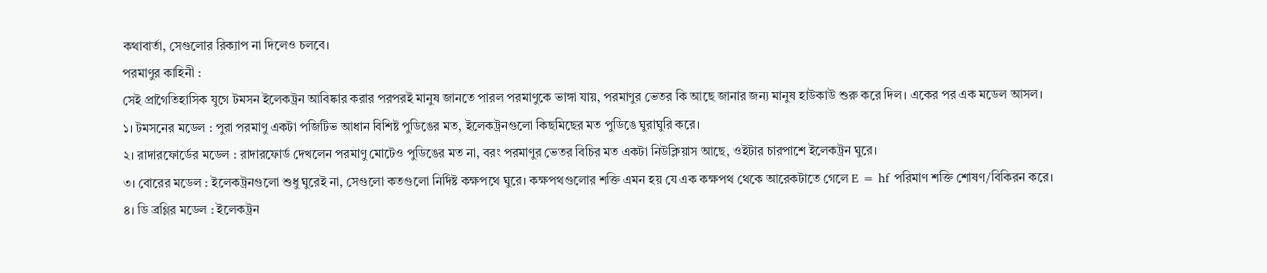কথাবার্তা, সেগুলোর রিক্যাপ না দিলেও চলবে।
পরমাণুর কাহিনী :
সেই প্রাগৈতিহাসিক যুগে টমসন ইলেকট্রন আবিষ্কার করার পরপরই মানুষ জানতে পারল পরমাণুকে ভাঙ্গা যায়, পরমাণুর ভেতর কি আছে জানার জন্য মানুষ হাউকাউ শুরু করে দিল। একের পর এক মডেল আসল।
১। টমসনের মডেল : পুরা পরমাণু একটা পজিটিভ আধান বিশিষ্ট পুডিঙের মত, ইলেকট্রনগুলো কিছমিছের মত পুডিঙে ঘুরাঘুরি করে।
২। রাদারফোর্ডের মডেল : রাদারফোর্ড দেখলেন পরমাণু মোটেও পুডিঙের মত না, বরং পরমাণুর ভেতর বিচির মত একটা নিউক্লিয়াস আছে, ওইটার চারপাশে ইলেকট্রন ঘুরে।
৩। বোরের মডেল : ইলেকট্রনগুলো শুধু ঘুরেই না, সেগুলো কতগুলো নির্দিষ্ট কক্ষপথে ঘুরে। কক্ষপথগুলোর শক্তি এমন হয় যে এক কক্ষপথ থেকে আরেকটাতে গেলে E = hf পরিমাণ শক্তি শোষণ/বিকিরন করে।
৪। ডি ব্রগ্লির মডেল : ইলেকট্রন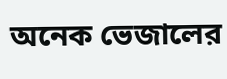অনেক ভেজালের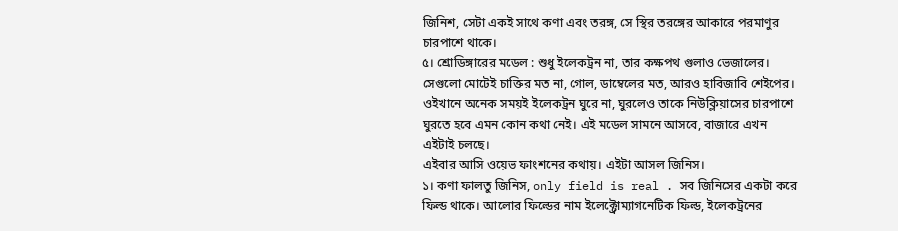জিনিশ, সেটা একই সাথে কণা এবং তরঙ্গ, সে স্থির তরঙ্গের আকারে পরমাণুর চারপাশে থাকে।
৫। শ্রোডিঙ্গারের মডেল : শুধু ইলেকট্রন না, তার কক্ষপথ গুলাও ভেজালের। সেগুলো মোটেই চাক্তির মত না, গোল, ডাম্বেলের মত, আরও হাবিজাবি শেইপের। ওইখানে অনেক সময়ই ইলেকট্রন ঘুরে না, ঘুরলেও তাকে নিউক্লিয়াসের চারপাশে ঘুরতে হবে এমন কোন কথা নেই। এই মডেল সামনে আসবে, বাজারে এখন এইটাই চলছে।
এইবার আসি ওয়েভ ফাংশনের কথায়। এইটা আসল জিনিস।
১। কণা ফালতু জিনিস, only field is real . সব জিনিসের একটা করে ফিল্ড থাকে। আলোর ফিল্ডের নাম ইলেক্ট্রোম্যাগনেটিক ফিল্ড, ইলেকট্রনের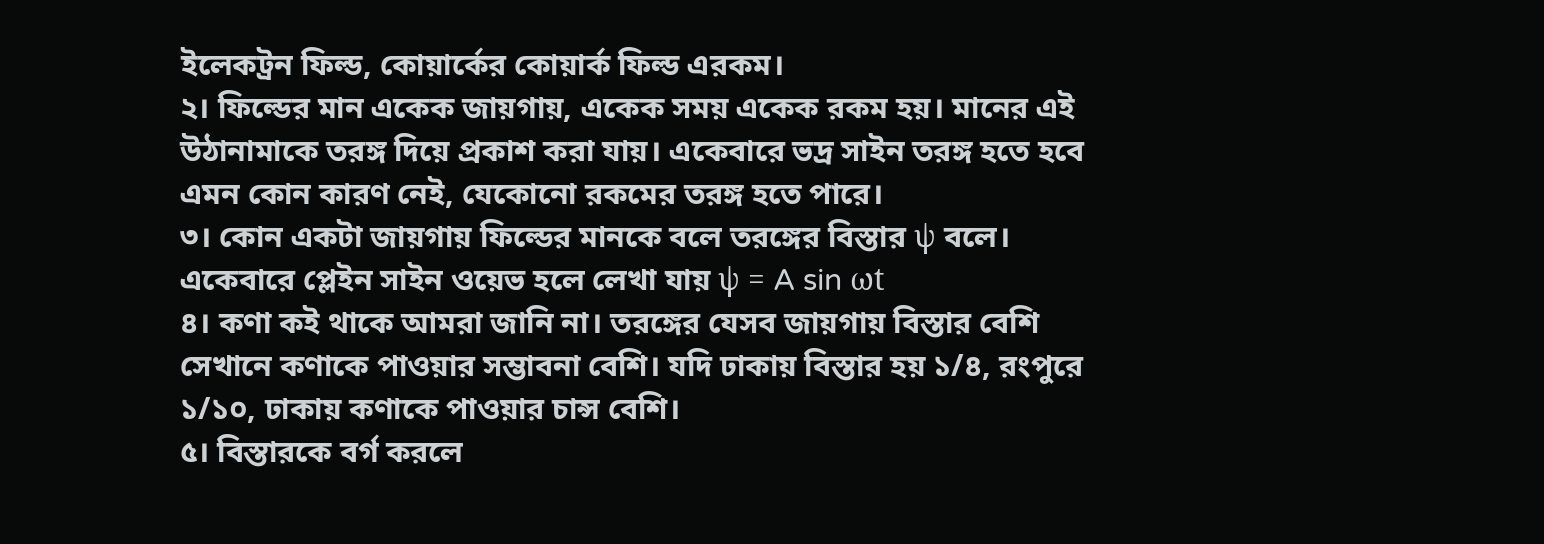ইলেকট্রন ফিল্ড, কোয়ার্কের কোয়ার্ক ফিল্ড এরকম।
২। ফিল্ডের মান একেক জায়গায়, একেক সময় একেক রকম হয়। মানের এই উঠানামাকে তরঙ্গ দিয়ে প্রকাশ করা যায়। একেবারে ভদ্র সাইন তরঙ্গ হতে হবে এমন কোন কারণ নেই, যেকোনো রকমের তরঙ্গ হতে পারে।
৩। কোন একটা জায়গায় ফিল্ডের মানকে বলে তরঙ্গের বিস্তার ψ বলে। একেবারে প্লেইন সাইন ওয়েভ হলে লেখা যায় ψ = A sin ωt
৪। কণা কই থাকে আমরা জানি না। তরঙ্গের যেসব জায়গায় বিস্তার বেশি সেখানে কণাকে পাওয়ার সম্ভাবনা বেশি। যদি ঢাকায় বিস্তার হয় ১/৪, রংপুরে ১/১০, ঢাকায় কণাকে পাওয়ার চান্স বেশি।
৫। বিস্তারকে বর্গ করলে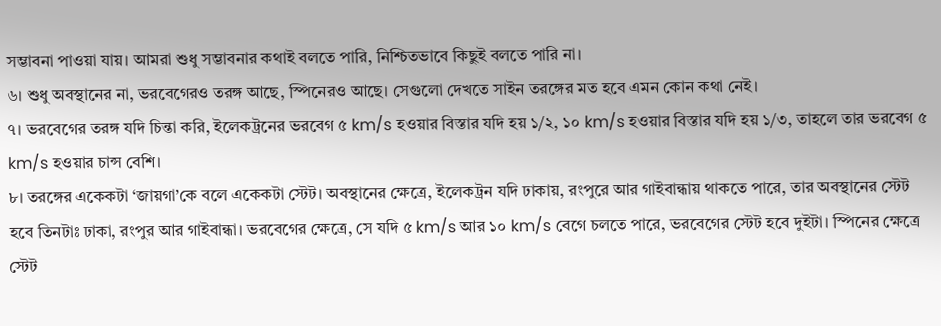সম্ভাবনা পাওয়া যায়। আমরা শুধু সম্ভাবনার কথাই বলতে পারি, নিশ্চিতভাবে কিছুই বলতে পারি না।
৬। শুধু অবস্থানের না, ভরবেগেরও তরঙ্গ আছে, স্পিনেরও আছে। সেগুলো দেখতে সাইন তরঙ্গের মত হবে এমন কোন কথা নেই।
৭। ভরবেগের তরঙ্গ যদি চিন্তা করি, ইলেকট্রনের ভরবেগ ৫ km/s হওয়ার বিস্তার যদি হয় ১/২, ১০ km/s হওয়ার বিস্তার যদি হয় ১/৩, তাহলে তার ভরবেগ ৫ km/s হওয়ার চান্স বেশি।
৮। তরঙ্গের একেকটা ‘জায়গা’কে বলে একেকটা স্টেট। অবস্থানের ক্ষেত্রে, ইলেকট্রন যদি ঢাকায়, রংপুরে আর গাইবান্ধায় থাকতে পারে, তার অবস্থানের স্টেট হবে তিনটাঃ ঢাকা, রংপুর আর গাইবান্ধা। ভরবেগের ক্ষেত্রে, সে যদি ৫ km/s আর ১০ km/s বেগে চলতে পারে, ভরবেগের স্টেট হবে দুইটা। স্পিনের ক্ষেত্রে স্টেট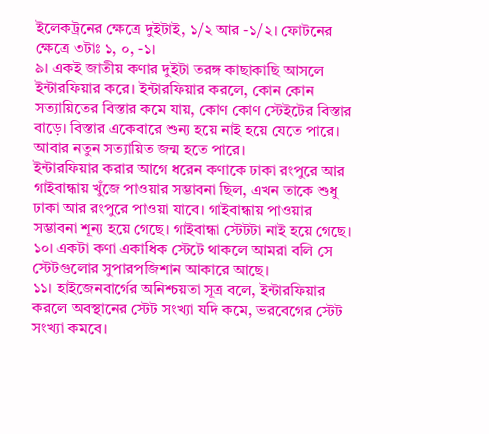ইলেকট্রনের ক্ষেত্রে দুইটাই, ১/২ আর -১/২। ফোটনের ক্ষেত্রে ৩টাঃ ১, ০, -১।
৯। একই জাতীয় কণার দুইটা তরঙ্গ কাছাকাছি আসলে ইন্টারফিয়ার করে। ইন্টারফিয়ার করলে, কোন কোন সত্যায়িতের বিস্তার কমে যায়, কোণ কোণ স্টেইটের বিস্তার বাড়ে। বিস্তার একেবারে শুন্য হয়ে নাই হয়ে যেতে পারে। আবার নতুন সত্যায়িত জন্ম হতে পারে।
ইন্টারফিয়ার করার আগে ধরেন কণাকে ঢাকা রংপুরে আর গাইবান্ধায় খুঁজে পাওয়ার সম্ভাবনা ছিল, এখন তাকে শুধু ঢাকা আর রংপুরে পাওয়া যাবে। গাইবান্ধায় পাওয়ার সম্ভাবনা শূন্য হয়ে গেছে। গাইবান্ধা স্টেটটা নাই হয়ে গেছে।
১০। একটা কণা একাধিক স্টেটে থাকলে আমরা বলি সে স্টেটগুলোর সুপারপজিশান আকারে আছে।
১১। হাইজেনবার্গের অনিশ্চয়তা সূত্র বলে, ইন্টারফিয়ার করলে অবস্থানের স্টেট সংখ্যা যদি কমে, ভরবেগের স্টেট সংখ্যা কমবে।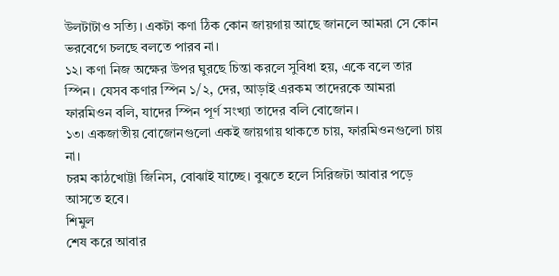উলটাটাও সত্যি। একটা কণা ঠিক কোন জায়গায় আছে জানলে আমরা সে কোন ভরবেগে চলছে বলতে পারব না।
১২। কণা নিজ অক্ষের উপর ঘুরছে চিন্তা করলে সুবিধা হয়, একে বলে তার স্পিন। যেসব কণার স্পিন ১/২, দের, আড়াই এরকম তাদেরকে আমরা ফারমিওন বলি, যাদের স্পিন পূর্ণ সংখ্যা তাদের বলি বোজোন।
১৩। একজাতীয় বোজোনগুলো একই জায়গায় থাকতে চায়, ফারমিওনগুলো চায় না।
চরম কাঠখোট্টা জিনিস, বোঝাই যাচ্ছে। বুঝতে হলে সিরিজটা আবার পড়ে আসতে হবে।
শিমুল
শেষ করে আবার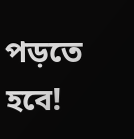পড়তে হবে!